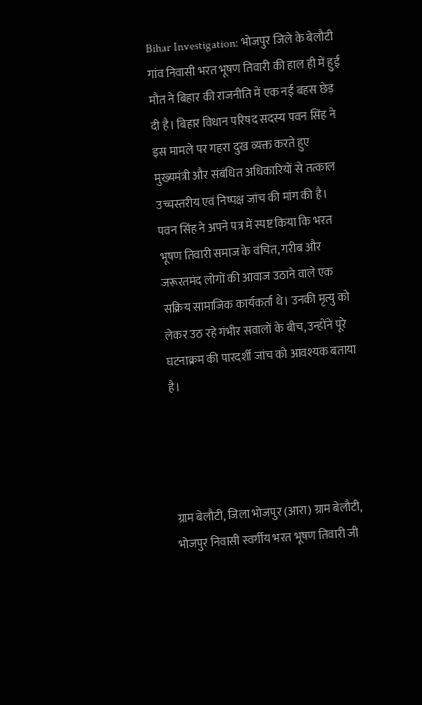Bihar Investigation: भोजपुर जिले के बेलौटी गांव निवासी भरत भूषण तिवारी की हाल ही में हुई मौत ने बिहार की राजनीति में एक नई बहस छेड़ दी है। बिहार विधान परिषद सदस्य पवन सिंह ने इस मामले पर गहरा दुख व्यक्त करते हुए मुख्यमंत्री और संबंधित अधिकारियों से तत्काल उच्चस्तरीय एवं निष्पक्ष जांच की मांग की है।
पवन सिंह ने अपने पत्र में स्पष्ट किया कि भरत भूषण तिवारी समाज के वंचित, गरीब और जरूरतमंद लोगों की आवाज उठाने वाले एक सक्रिय सामाजिक कार्यकर्ता थे। उनकी मृत्यु को लेकर उठ रहे गंभीर सवालों के बीच, उन्होंने पूरे घटनाक्रम की पारदर्शी जांच को आवश्यक बताया है।




ग्राम बेलौटी, जिला भोजपुर (आरा) ग्राम बेलौटी, भोजपुर निवासी स्वर्गीय भरत भूषण तिवारी जी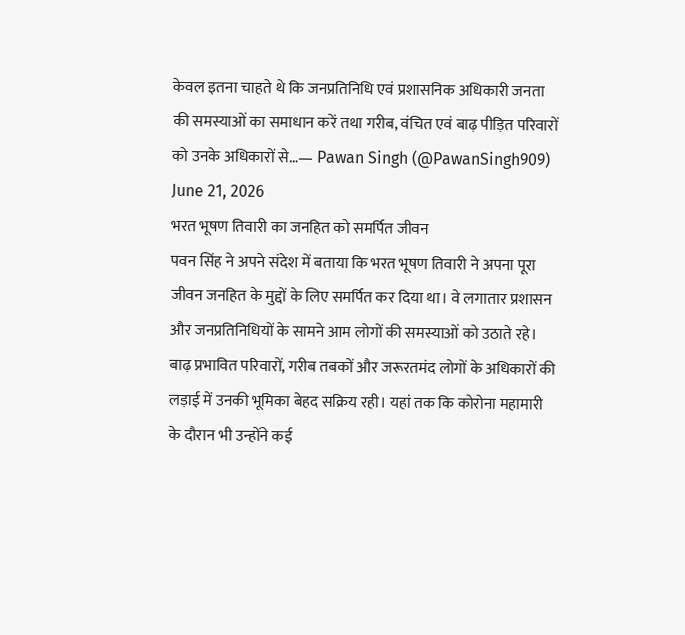केवल इतना चाहते थे कि जनप्रतिनिधि एवं प्रशासनिक अधिकारी जनता की समस्याओं का समाधान करें तथा गरीब, वंचित एवं बाढ़ पीड़ित परिवारों को उनके अधिकारों से…— Pawan Singh (@PawanSingh909) June 21, 2026
भरत भूषण तिवारी का जनहित को समर्पित जीवन
पवन सिंह ने अपने संदेश में बताया कि भरत भूषण तिवारी ने अपना पूरा जीवन जनहित के मुद्दों के लिए समर्पित कर दिया था। वे लगातार प्रशासन और जनप्रतिनिधियों के सामने आम लोगों की समस्याओं को उठाते रहे। बाढ़ प्रभावित परिवारों, गरीब तबकों और जरूरतमंद लोगों के अधिकारों की लड़ाई में उनकी भूमिका बेहद सक्रिय रही। यहां तक कि कोरोना महामारी के दौरान भी उन्होंने कई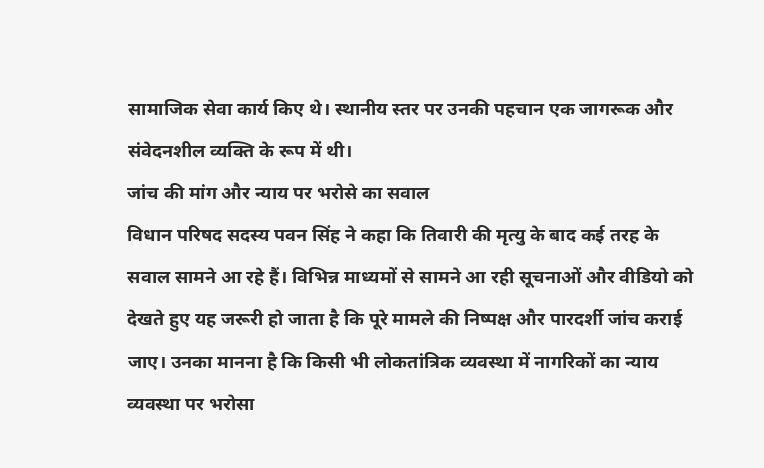सामाजिक सेवा कार्य किए थे। स्थानीय स्तर पर उनकी पहचान एक जागरूक और संवेदनशील व्यक्ति के रूप में थी।
जांच की मांग और न्याय पर भरोसे का सवाल
विधान परिषद सदस्य पवन सिंह ने कहा कि तिवारी की मृत्यु के बाद कई तरह के सवाल सामने आ रहे हैं। विभिन्न माध्यमों से सामने आ रही सूचनाओं और वीडियो को देखते हुए यह जरूरी हो जाता है कि पूरे मामले की निष्पक्ष और पारदर्शी जांच कराई जाए। उनका मानना है कि किसी भी लोकतांत्रिक व्यवस्था में नागरिकों का न्याय व्यवस्था पर भरोसा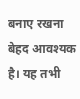बनाए रखना बेहद आवश्यक है। यह तभी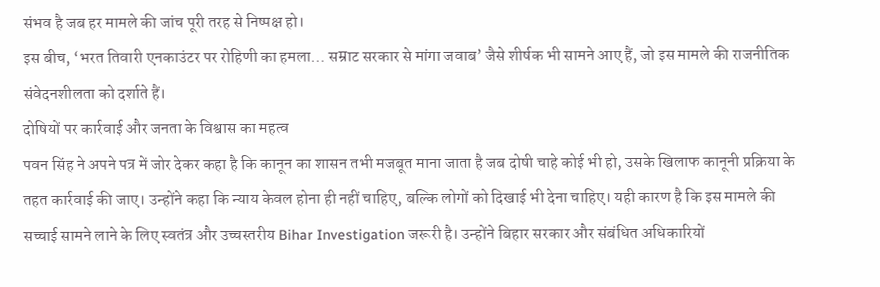संभव है जब हर मामले की जांच पूरी तरह से निष्पक्ष हो।
इस बीच, ‘भरत तिवारी एनकाउंटर पर रोहिणी का हमला… सम्राट सरकार से मांगा जवाब’ जैसे शीर्षक भी सामने आए हैं, जो इस मामले की राजनीतिक संवेदनशीलता को दर्शाते हैं।
दोषियों पर कार्रवाई और जनता के विश्वास का महत्व
पवन सिंह ने अपने पत्र में जोर देकर कहा है कि कानून का शासन तभी मजबूत माना जाता है जब दोषी चाहे कोई भी हो, उसके खिलाफ कानूनी प्रक्रिया के तहत कार्रवाई की जाए। उन्होंने कहा कि न्याय केवल होना ही नहीं चाहिए, बल्कि लोगों को दिखाई भी देना चाहिए। यही कारण है कि इस मामले की सच्चाई सामने लाने के लिए स्वतंत्र और उच्चस्तरीय Bihar Investigation जरूरी है। उन्होंने बिहार सरकार और संबंधित अधिकारियों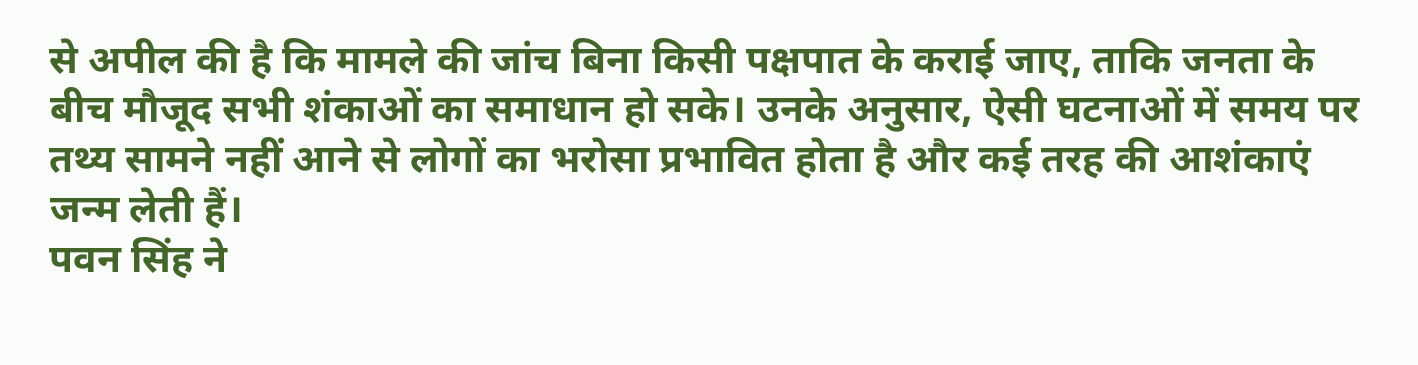से अपील की है कि मामले की जांच बिना किसी पक्षपात के कराई जाए, ताकि जनता के बीच मौजूद सभी शंकाओं का समाधान हो सके। उनके अनुसार, ऐसी घटनाओं में समय पर तथ्य सामने नहीं आने से लोगों का भरोसा प्रभावित होता है और कई तरह की आशंकाएं जन्म लेती हैं।
पवन सिंह ने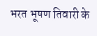भरत भूषण तिवारी के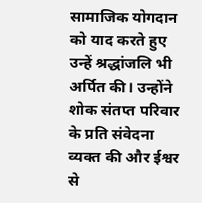सामाजिक योगदान को याद करते हुए उन्हें श्रद्धांजलि भी अर्पित की। उन्होंने शोक संतप्त परिवार के प्रति संवेदना व्यक्त की और ईश्वर से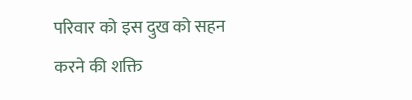परिवार को इस दुख को सहन करने की शक्ति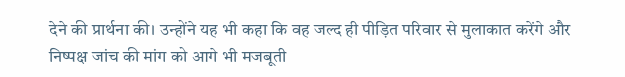देने की प्रार्थना की। उन्होंने यह भी कहा कि वह जल्द ही पीड़ित परिवार से मुलाकात करेंगे और निष्पक्ष जांच की मांग को आगे भी मजबूती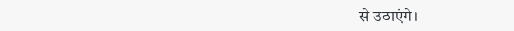से उठाएंगे।